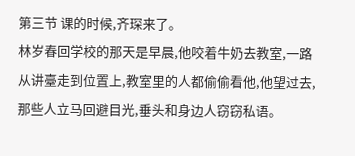第三节 课的时候,齐琛来了。
林岁春回学校的那天是早晨,他咬着牛奶去教室,一路从讲臺走到位置上,教室里的人都偷偷看他,他望过去,那些人立马回避目光,垂头和身边人窃窃私语。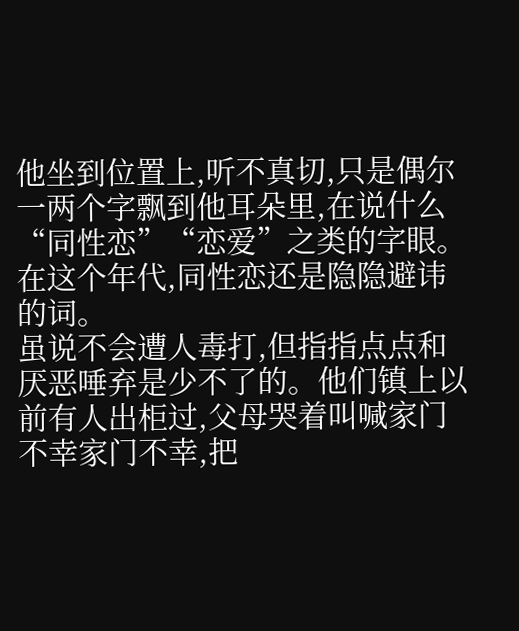他坐到位置上,听不真切,只是偶尔一两个字飘到他耳朵里,在说什么“同性恋”“恋爱”之类的字眼。
在这个年代,同性恋还是隐隐避讳的词。
虽说不会遭人毒打,但指指点点和厌恶唾弃是少不了的。他们镇上以前有人出柜过,父母哭着叫喊家门不幸家门不幸,把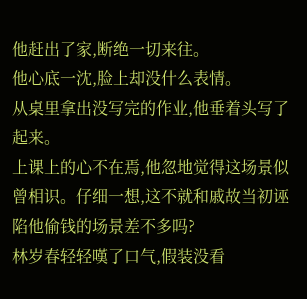他赶出了家,断绝一切来往。
他心底一沈,脸上却没什么表情。
从桌里拿出没写完的作业,他垂着头写了起来。
上课上的心不在焉,他忽地觉得这场景似曾相识。仔细一想,这不就和戚故当初诬陷他偷钱的场景差不多吗?
林岁春轻轻嘆了口气,假装没看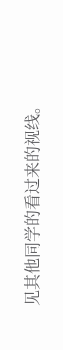见其他同学的看过来的视线。